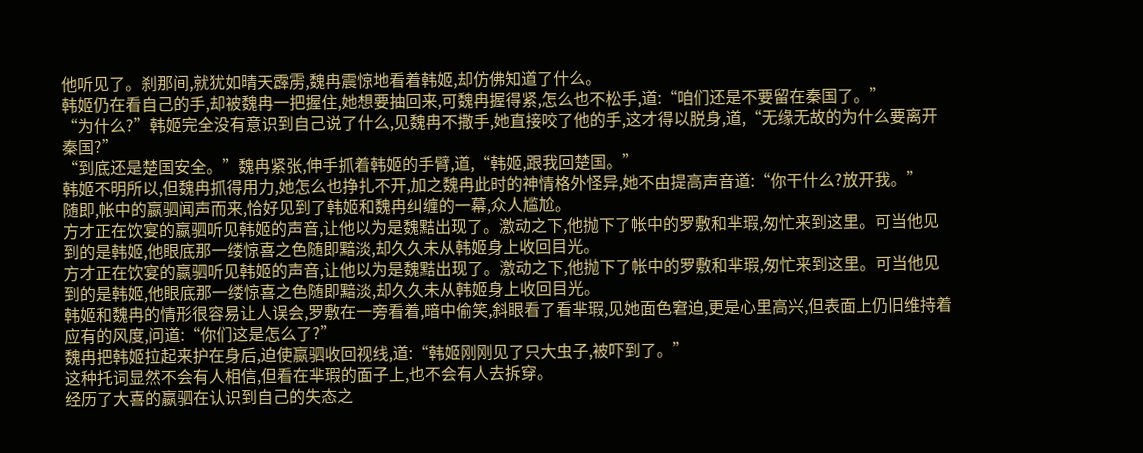他听见了。刹那间,就犹如晴天霹雳,魏冉震惊地看着韩姬,却仿佛知道了什么。
韩姬仍在看自己的手,却被魏冉一把握住,她想要抽回来,可魏冉握得紧,怎么也不松手,道:“咱们还是不要留在秦国了。”
“为什么?”韩姬完全没有意识到自己说了什么,见魏冉不撒手,她直接咬了他的手,这才得以脱身,道,“无缘无故的为什么要离开秦国?”
“到底还是楚国安全。”魏冉紧张,伸手抓着韩姬的手臂,道,“韩姬,跟我回楚国。”
韩姬不明所以,但魏冉抓得用力,她怎么也挣扎不开,加之魏冉此时的神情格外怪异,她不由提高声音道:“你干什么?放开我。”
随即,帐中的嬴驷闻声而来,恰好见到了韩姬和魏冉纠缠的一幕,众人尴尬。
方才正在饮宴的嬴驷听见韩姬的声音,让他以为是魏黠出现了。激动之下,他抛下了帐中的罗敷和芈瑕,匆忙来到这里。可当他见到的是韩姬,他眼底那一缕惊喜之色随即黯淡,却久久未从韩姬身上收回目光。
方才正在饮宴的嬴驷听见韩姬的声音,让他以为是魏黠出现了。激动之下,他抛下了帐中的罗敷和芈瑕,匆忙来到这里。可当他见到的是韩姬,他眼底那一缕惊喜之色随即黯淡,却久久未从韩姬身上收回目光。
韩姬和魏冉的情形很容易让人误会,罗敷在一旁看着,暗中偷笑,斜眼看了看芈瑕,见她面色窘迫,更是心里高兴,但表面上仍旧维持着应有的风度,问道:“你们这是怎么了?”
魏冉把韩姬拉起来护在身后,迫使嬴驷收回视线,道:“韩姬刚刚见了只大虫子,被吓到了。”
这种托词显然不会有人相信,但看在芈瑕的面子上,也不会有人去拆穿。
经历了大喜的嬴驷在认识到自己的失态之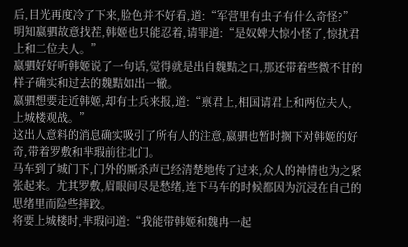后,目光再度冷了下来,脸色并不好看,道:“军营里有虫子有什么奇怪?”
明知嬴驷故意找茬,韩姬也只能忍着,请罪道:“是奴婢大惊小怪了,惊扰君上和二位夫人。”
嬴驷好好听韩姬说了一句话,觉得就是出自魏黠之口,那还带着些微不甘的样子确实和过去的魏黠如出一辙。
嬴驷想要走近韩姬,却有士兵来报,道:“禀君上,相国请君上和两位夫人,上城楼观战。”
这出人意料的消息确实吸引了所有人的注意,嬴驷也暂时搁下对韩姬的好奇,带着罗敷和芈瑕前往北门。
马车到了城门下,门外的厮杀声已经清楚地传了过来,众人的神情也为之紧张起来。尤其罗敷,眉眼间尽是愁绪,连下马车的时候都因为沉浸在自己的思绪里而险些摔跤。
将要上城楼时,芈瑕问道:“我能带韩姬和魏冉一起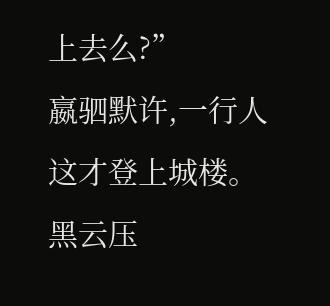上去么?”
嬴驷默许,一行人这才登上城楼。
黑云压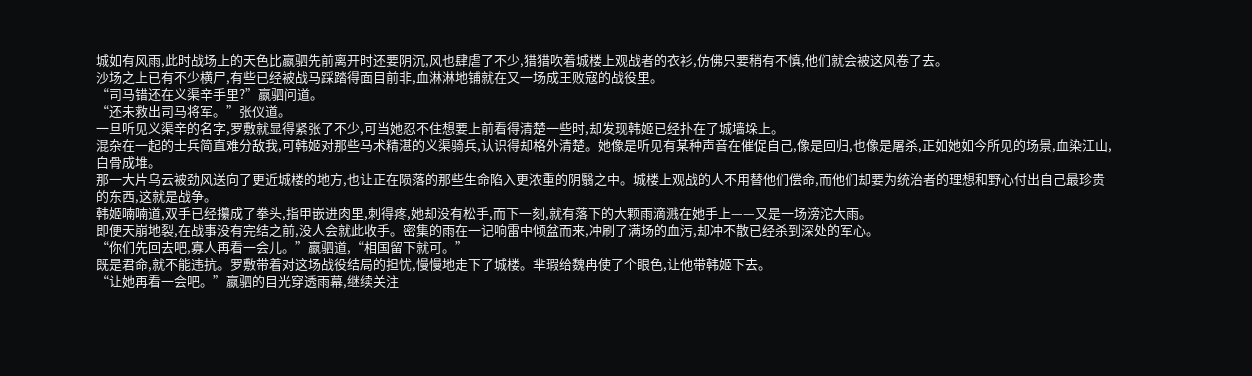城如有风雨,此时战场上的天色比嬴驷先前离开时还要阴沉,风也肆虐了不少,猎猎吹着城楼上观战者的衣衫,仿佛只要稍有不慎,他们就会被这风卷了去。
沙场之上已有不少横尸,有些已经被战马踩踏得面目前非,血淋淋地铺就在又一场成王败寇的战役里。
“司马错还在义渠辛手里?”嬴驷问道。
“还未救出司马将军。”张仪道。
一旦听见义渠辛的名字,罗敷就显得紧张了不少,可当她忍不住想要上前看得清楚一些时,却发现韩姬已经扑在了城墙垛上。
混杂在一起的士兵简直难分敌我,可韩姬对那些马术精湛的义渠骑兵,认识得却格外清楚。她像是听见有某种声音在催促自己,像是回归,也像是屠杀,正如她如今所见的场景,血染江山,白骨成堆。
那一大片乌云被劲风送向了更近城楼的地方,也让正在陨落的那些生命陷入更浓重的阴翳之中。城楼上观战的人不用替他们偿命,而他们却要为统治者的理想和野心付出自己最珍贵的东西,这就是战争。
韩姬喃喃道,双手已经攥成了拳头,指甲嵌进肉里,刺得疼,她却没有松手,而下一刻,就有落下的大颗雨滴溅在她手上——又是一场滂沱大雨。
即便天崩地裂,在战事没有完结之前,没人会就此收手。密集的雨在一记响雷中倾盆而来,冲刷了满场的血污,却冲不散已经杀到深处的军心。
“你们先回去吧,寡人再看一会儿。”嬴驷道,“相国留下就可。”
既是君命,就不能违抗。罗敷带着对这场战役结局的担忧,慢慢地走下了城楼。芈瑕给魏冉使了个眼色,让他带韩姬下去。
“让她再看一会吧。”嬴驷的目光穿透雨幕,继续关注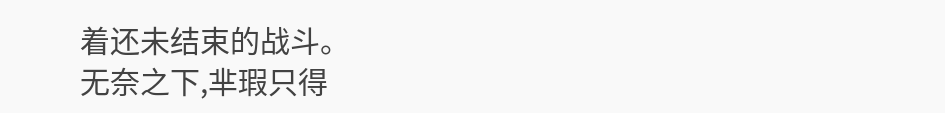着还未结束的战斗。
无奈之下,芈瑕只得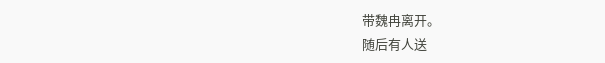带魏冉离开。
随后有人送